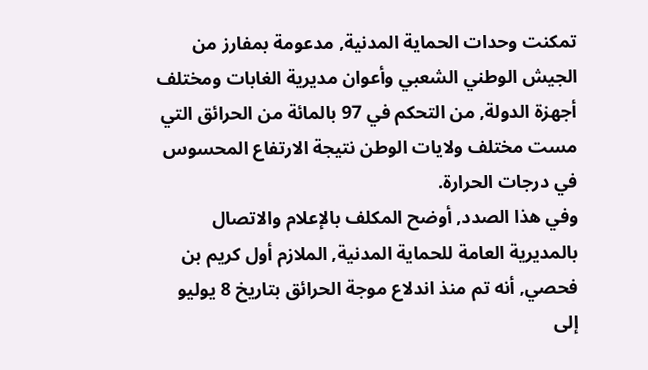تمكنت وحدات الحماية المدنية, مدعومة بمفارز من الجيش الوطني الشعبي وأعوان مديرية الغابات ومختلف أجهزة الدولة, من التحكم في 97 بالمائة من الحرائق التي مست مختلف ولايات الوطن نتيجة الارتفاع المحسوس في درجات الحرارة.
وفي هذا الصدد, أوضح المكلف بالإعلام والاتصال بالمديرية العامة للحماية المدنية, الملازم أول كريم بن فحصي, أنه تم منذ اندلاع موجة الحرائق بتاريخ 8 يوليو إلى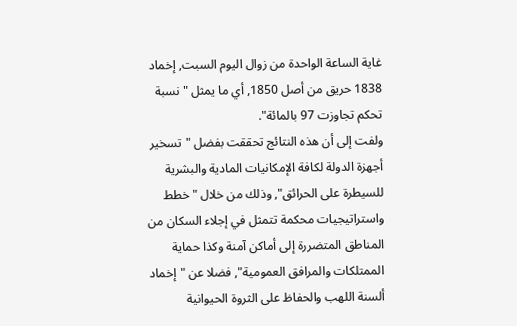غاية الساعة الواحدة من زوال اليوم السبت, إخماد 1838 حريق من أصل 1850, أي ما يمثل "نسبة تحكم تجاوزت 97 بالمائة".
ولفت إلى أن هذه النتائج تحققت بفضل "تسخير أجهزة الدولة لكافة الإمكانيات المادية والبشرية للسيطرة على الحرائق", وذلك من خلال "خطط واستراتيجيات محكمة تتمثل في إجلاء السكان من المناطق المتضررة إلى أماكن آمنة وكذا حماية الممتلكات والمرافق العمومية", فضلا عن "إخماد ألسنة اللهب والحفاظ على الثروة الحيوانية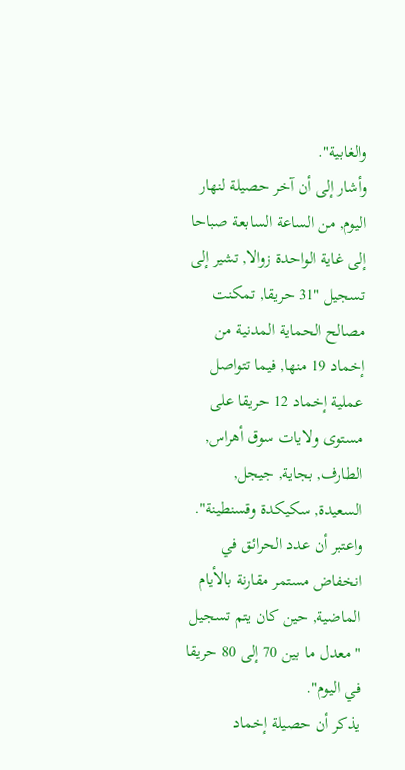والغابية".
وأشار إلى أن آخر حصيلة لنهار اليوم, من الساعة السابعة صباحا إلى غاية الواحدة زوالا, تشير إلى تسجيل "31 حريقا, تمكنت مصالح الحماية المدنية من إخماد 19 منها, فيما تتواصل عملية إخماد 12 حريقا على مستوى ولايات سوق أهراس, الطارف, بجاية, جيجل, السعيدة, سكيكدة وقسنطينة".
واعتبر أن عدد الحرائق في انخفاض مستمر مقارنة بالأيام الماضية, حين كان يتم تسجيل "معدل ما بين 70 إلى 80 حريقا في اليوم".
يذكر أن حصيلة إخماد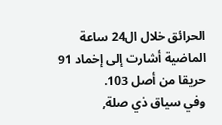الحرائق خلال ال24 ساعة الماضية أشارت إلى إخماد 91 حريقا من أصل 103.
وفي سياق ذي صلة,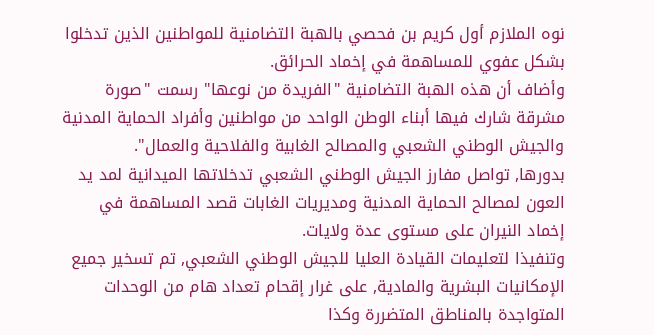نوه الملازم أول كريم بن فحصي بالهبة التضامنية للمواطنين الذين تدخلوا بشكل عفوي للمساهمة في إخماد الحرائق.
وأضاف أن هذه الهبة التضامنية "الفريدة من نوعها" رسمت "صورة مشرقة شارك فيها أبناء الوطن الواحد من مواطنين وأفراد الحماية المدنية والجيش الوطني الشعبي والمصالح الغابية والفلاحية والعمال".
بدورها, تواصل مفارز الجيش الوطني الشعبي تدخلاتها الميدانية لمد يد العون لمصالح الحماية المدنية ومديريات الغابات قصد المساهمة في إخماد النيران على مستوى عدة ولايات.
وتنفيذا لتعليمات القيادة العليا للجيش الوطني الشعبي, تم تسخير جميع الإمكانيات البشرية والمادية, على غرار إقحام تعداد هام من الوحدات المتواجدة بالمناطق المتضررة وكذا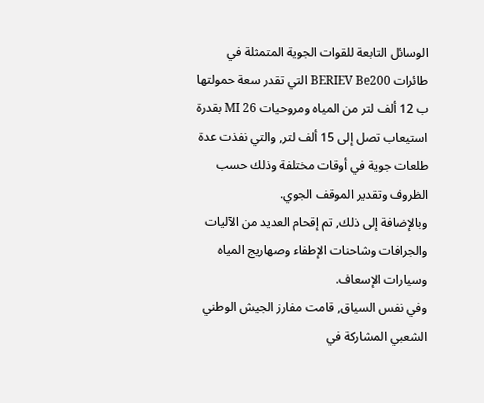الوسائل التابعة للقوات الجوية المتمثلة في طائرات BERIEV Be200 التي تقدر سعة حمولتها ب 12 ألف لتر من المياه ومروحيات MI 26 بقدرة استيعاب تصل إلى 15 ألف لتر, والتي نفذت عدة طلعات جوية في أوقات مختلفة وذلك حسب الظروف وتقدير الموقف الجوي.
وبالإضافة إلى ذلك, تم إقحام العديد من الآليات والجرافات وشاحنات الإطفاء وصهاريج المياه وسيارات الإسعاف.
وفي نفس السياق, قامت مفارز الجيش الوطني الشعبي المشاركة في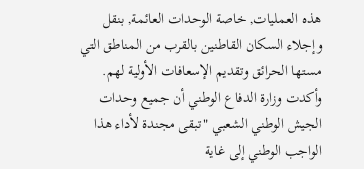هذه العمليات, خاصة الوحدات العائمة, بنقل وإجلاء السكان القاطنين بالقرب من المناطق التي مستها الحرائق وتقديم الإسعافات الأولية لهم.
وأكدت وزارة الدفاع الوطني أن جميع وحدات الجيش الوطني الشعبي "تبقى مجندة لأداء هذا الواجب الوطني إلى غاية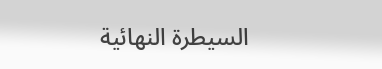السيطرة النهائية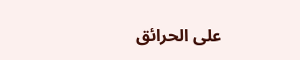على الحرائق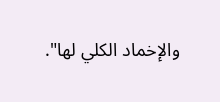والإخماد الكلي لها".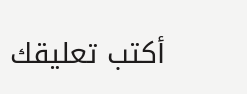أكتب تعليقك